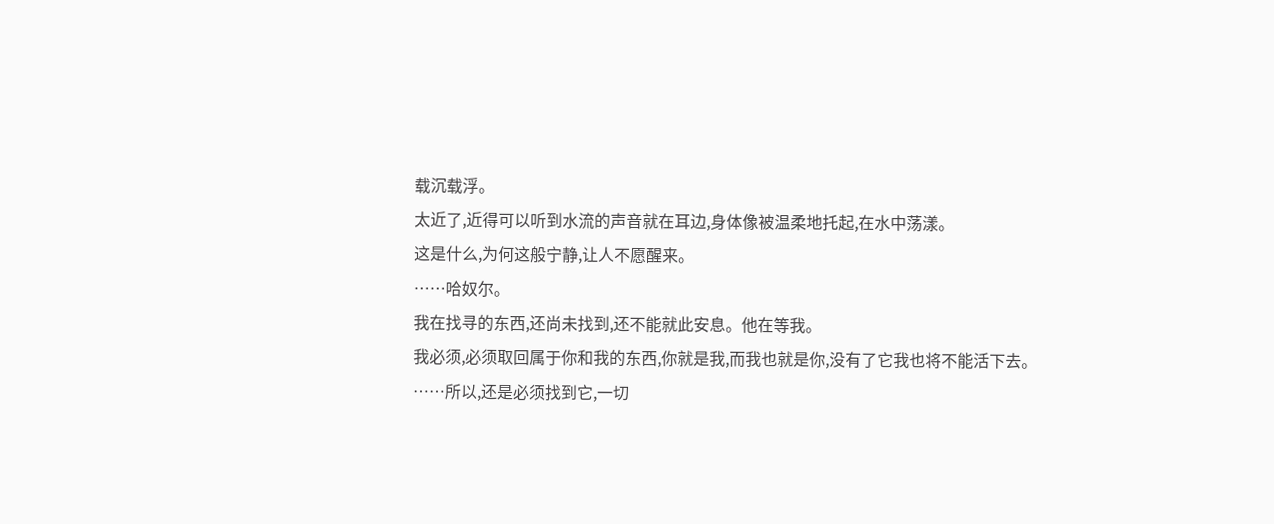载沉载浮。
太近了,近得可以听到水流的声音就在耳边,身体像被温柔地托起,在水中荡漾。
这是什么,为何这般宁静,让人不愿醒来。
……哈奴尔。
我在找寻的东西,还尚未找到,还不能就此安息。他在等我。
我必须,必须取回属于你和我的东西,你就是我,而我也就是你,没有了它我也将不能活下去。
……所以,还是必须找到它,一切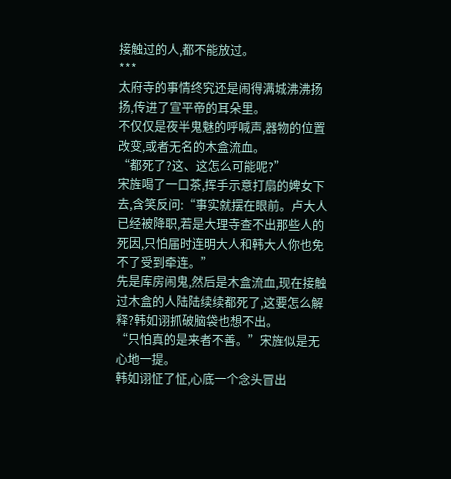接触过的人,都不能放过。
***
太府寺的事情终究还是闹得满城沸沸扬扬,传进了宣平帝的耳朵里。
不仅仅是夜半鬼魅的呼喊声,器物的位置改变,或者无名的木盒流血。
“都死了?这、这怎么可能呢?”
宋旌喝了一口茶,挥手示意打扇的婢女下去,含笑反问:“事实就摆在眼前。卢大人已经被降职,若是大理寺查不出那些人的死因,只怕届时连明大人和韩大人你也免不了受到牵连。”
先是库房闹鬼,然后是木盒流血,现在接触过木盒的人陆陆续续都死了,这要怎么解释?韩如诩抓破脑袋也想不出。
“只怕真的是来者不善。”宋旌似是无心地一提。
韩如诩怔了怔,心底一个念头冒出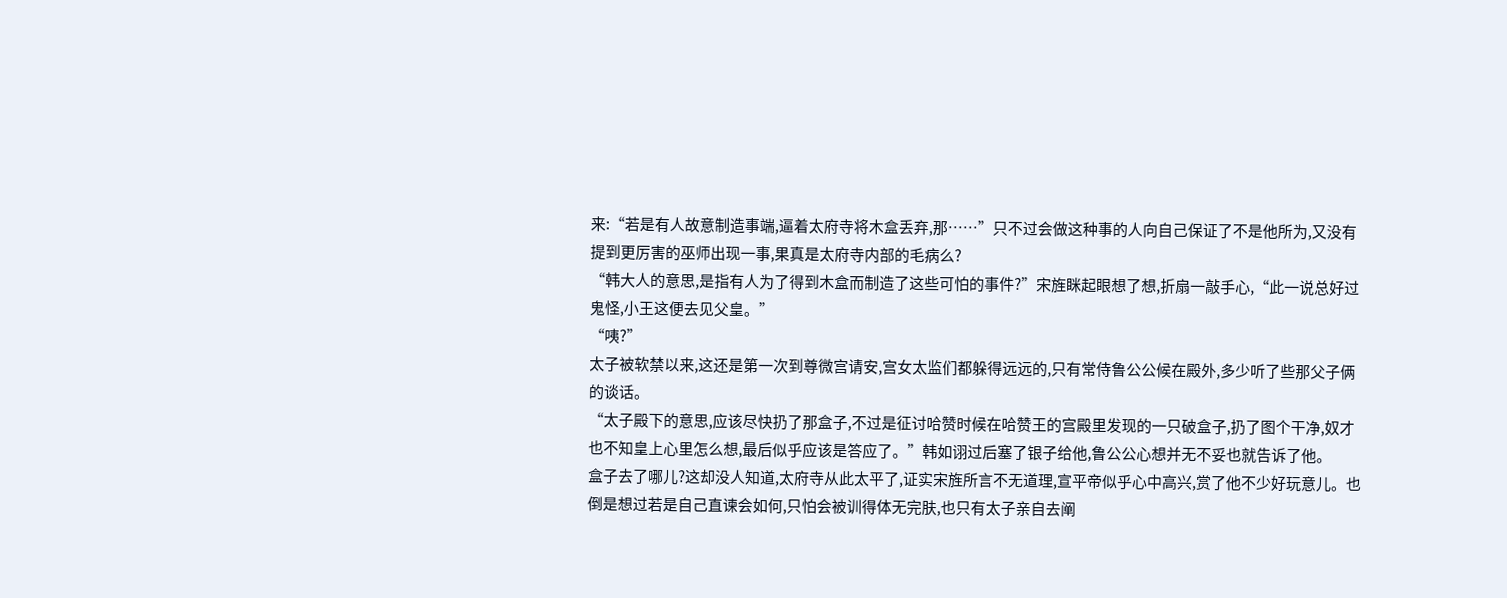来:“若是有人故意制造事端,逼着太府寺将木盒丢弃,那……”只不过会做这种事的人向自己保证了不是他所为,又没有提到更厉害的巫师出现一事,果真是太府寺内部的毛病么?
“韩大人的意思,是指有人为了得到木盒而制造了这些可怕的事件?”宋旌眯起眼想了想,折扇一敲手心,“此一说总好过鬼怪,小王这便去见父皇。”
“咦?”
太子被软禁以来,这还是第一次到尊微宫请安,宫女太监们都躲得远远的,只有常侍鲁公公候在殿外,多少听了些那父子俩的谈话。
“太子殿下的意思,应该尽快扔了那盒子,不过是征讨哈赞时候在哈赞王的宫殿里发现的一只破盒子,扔了图个干净,奴才也不知皇上心里怎么想,最后似乎应该是答应了。”韩如诩过后塞了银子给他,鲁公公心想并无不妥也就告诉了他。
盒子去了哪儿?这却没人知道,太府寺从此太平了,证实宋旌所言不无道理,宣平帝似乎心中高兴,赏了他不少好玩意儿。也倒是想过若是自己直谏会如何,只怕会被训得体无完肤,也只有太子亲自去阐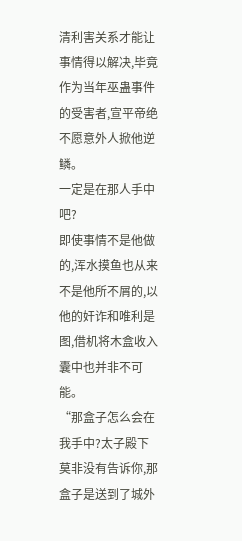清利害关系才能让事情得以解决,毕竟作为当年巫蛊事件的受害者,宣平帝绝不愿意外人掀他逆鳞。
一定是在那人手中吧?
即使事情不是他做的,浑水摸鱼也从来不是他所不屑的,以他的奸诈和唯利是图,借机将木盒收入囊中也并非不可能。
“那盒子怎么会在我手中?太子殿下莫非没有告诉你,那盒子是送到了城外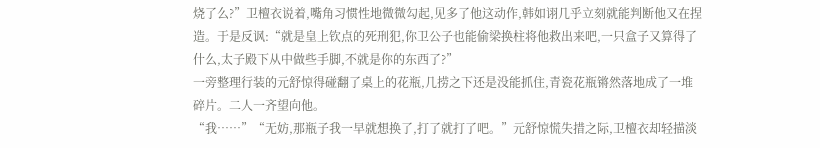烧了么?”卫檀衣说着,嘴角习惯性地微微勾起,见多了他这动作,韩如诩几乎立刻就能判断他又在捏造。于是反讽:“就是皇上钦点的死刑犯,你卫公子也能偷梁换柱将他救出来吧,一只盒子又算得了什么,太子殿下从中做些手脚,不就是你的东西了?”
一旁整理行装的元舒惊得碰翻了桌上的花瓶,几捞之下还是没能抓住,青瓷花瓶锵然落地成了一堆碎片。二人一齐望向他。
“我……”“无妨,那瓶子我一早就想换了,打了就打了吧。”元舒惊慌失措之际,卫檀衣却轻描淡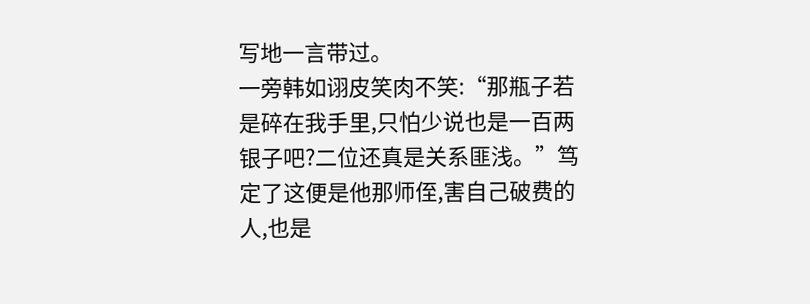写地一言带过。
一旁韩如诩皮笑肉不笑:“那瓶子若是碎在我手里,只怕少说也是一百两银子吧?二位还真是关系匪浅。”笃定了这便是他那师侄,害自己破费的人,也是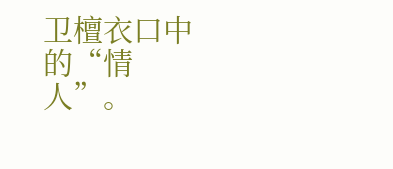卫檀衣口中的“情人”。